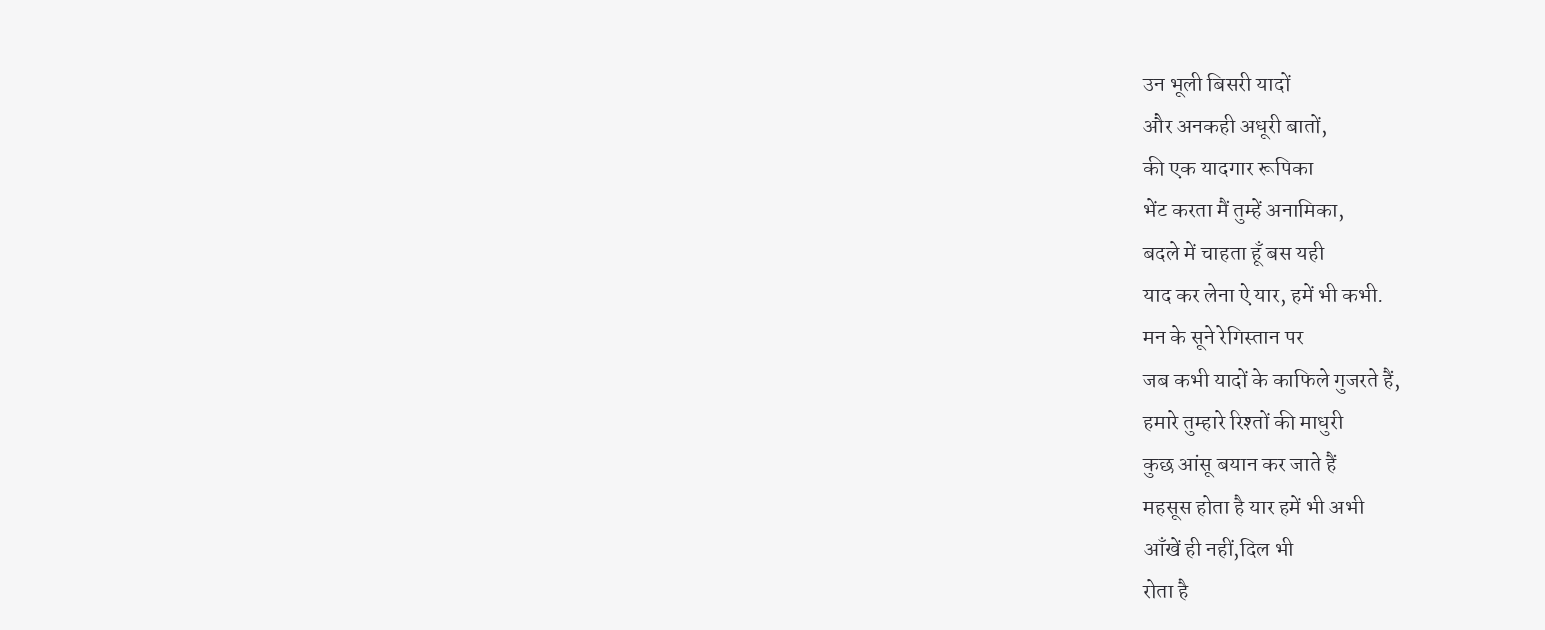उन भूली बिसरी यादों
और अनकही अधूरी बातों,
की एक यादगार रूपिका
भेंट करता मैं तुम्हें अनामिका,
बदले में चाहता हूँ बस यही
याद कर लेना ऐ यार, हमें भी कभी.
मन के सूने रेगिस्तान पर
जब कभी यादों के काफिले गुजरते हैं,
हमारे तुम्हारे रिश्तों की माधुरी
कुछ आंसू बयान कर जाते हैं
महसूस होता है यार हमें भी अभी
आँखें ही नहीं,दिल भी
रोता है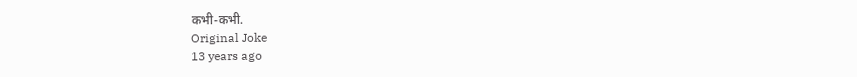कभी-कभी.
Original Joke
13 years ago